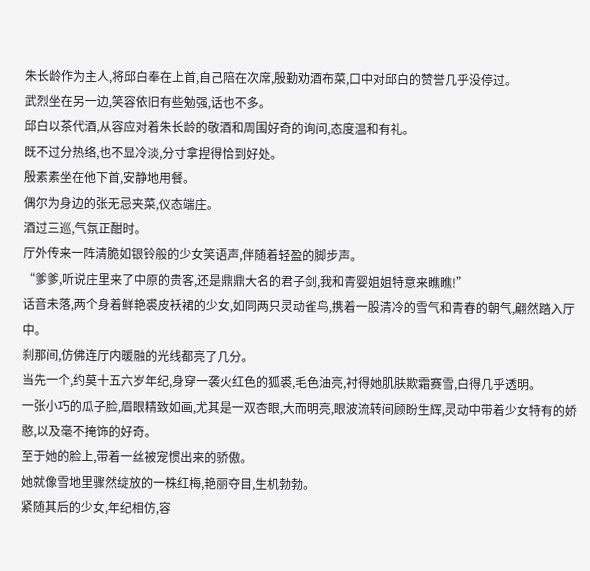朱长龄作为主人,将邱白奉在上首,自己陪在次席,殷勤劝酒布菜,口中对邱白的赞誉几乎没停过。
武烈坐在另一边,笑容依旧有些勉强,话也不多。
邱白以茶代酒,从容应对着朱长龄的敬酒和周围好奇的询问,态度温和有礼。
既不过分热络,也不显冷淡,分寸拿捏得恰到好处。
殷素素坐在他下首,安静地用餐。
偶尔为身边的张无忌夹菜,仪态端庄。
酒过三巡,气氛正酣时。
厅外传来一阵清脆如银铃般的少女笑语声,伴随着轻盈的脚步声。
“爹爹,听说庄里来了中原的贵客,还是鼎鼎大名的君子剑,我和青婴姐姐特意来瞧瞧!”
话音未落,两个身着鲜艳裘皮袄裙的少女,如同两只灵动雀鸟,携着一股清冷的雪气和青春的朝气,翩然踏入厅中。
刹那间,仿佛连厅内暖融的光线都亮了几分。
当先一个,约莫十五六岁年纪,身穿一袭火红色的狐裘,毛色油亮,衬得她肌肤欺霜赛雪,白得几乎透明。
一张小巧的瓜子脸,眉眼精致如画,尤其是一双杏眼,大而明亮,眼波流转间顾盼生辉,灵动中带着少女特有的娇憨,以及毫不掩饰的好奇。
至于她的脸上,带着一丝被宠惯出来的骄傲。
她就像雪地里骤然绽放的一株红梅,艳丽夺目,生机勃勃。
紧随其后的少女,年纪相仿,容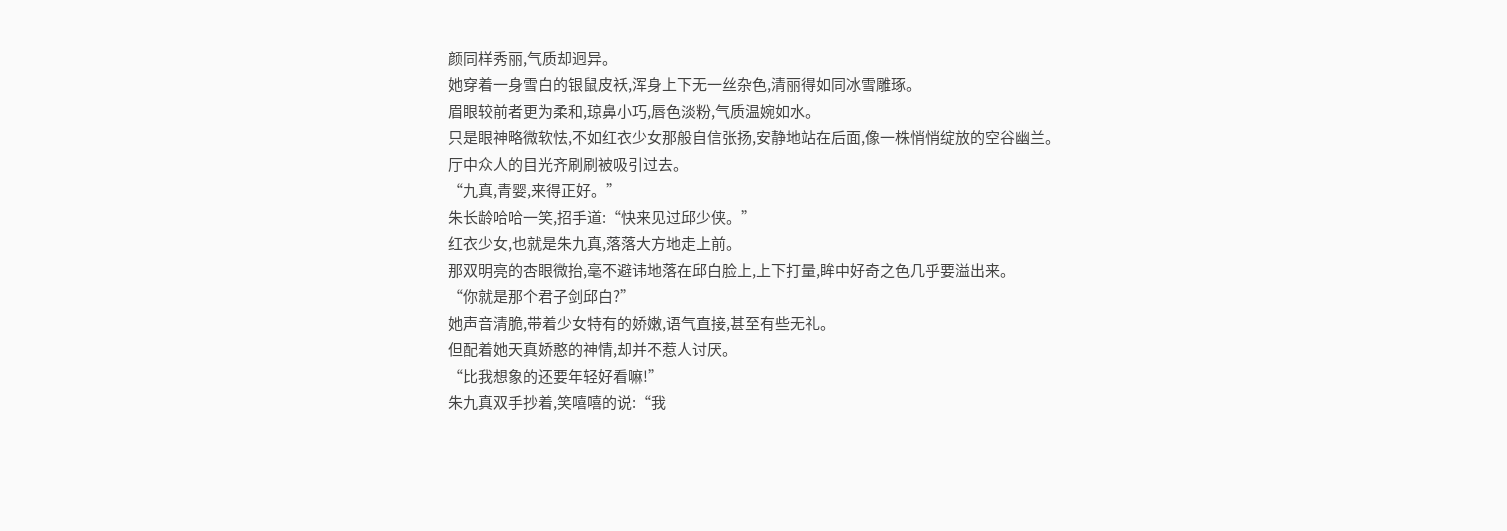颜同样秀丽,气质却迥异。
她穿着一身雪白的银鼠皮袄,浑身上下无一丝杂色,清丽得如同冰雪雕琢。
眉眼较前者更为柔和,琼鼻小巧,唇色淡粉,气质温婉如水。
只是眼神略微软怯,不如红衣少女那般自信张扬,安静地站在后面,像一株悄悄绽放的空谷幽兰。
厅中众人的目光齐刷刷被吸引过去。
“九真,青婴,来得正好。”
朱长龄哈哈一笑,招手道:“快来见过邱少侠。”
红衣少女,也就是朱九真,落落大方地走上前。
那双明亮的杏眼微抬,毫不避讳地落在邱白脸上,上下打量,眸中好奇之色几乎要溢出来。
“你就是那个君子剑邱白?”
她声音清脆,带着少女特有的娇嫩,语气直接,甚至有些无礼。
但配着她天真娇憨的神情,却并不惹人讨厌。
“比我想象的还要年轻好看嘛!”
朱九真双手抄着,笑嘻嘻的说:“我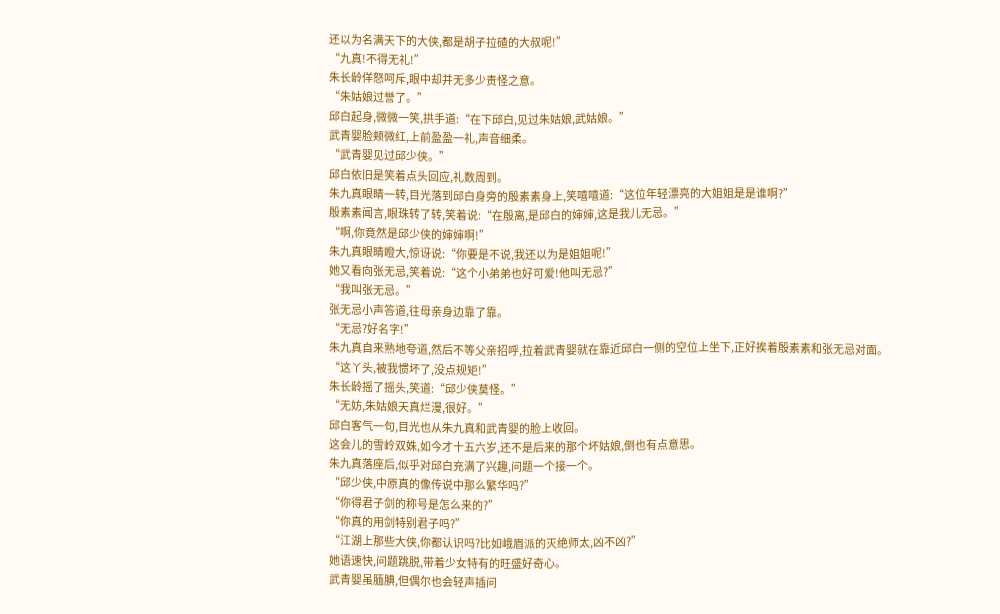还以为名满天下的大侠,都是胡子拉碴的大叔呢!”
“九真!不得无礼!”
朱长龄佯怒呵斥,眼中却并无多少责怪之意。
“朱姑娘过誉了。”
邱白起身,微微一笑,拱手道:“在下邱白,见过朱姑娘,武姑娘。”
武青婴脸颊微红,上前盈盈一礼,声音细柔。
“武青婴见过邱少侠。”
邱白依旧是笑着点头回应,礼数周到。
朱九真眼睛一转,目光落到邱白身旁的殷素素身上,笑嘻嘻道:“这位年轻漂亮的大姐姐是是谁啊?”
殷素素闻言,眼珠转了转,笑着说:“在殷离,是邱白的婶婶,这是我儿无忌。”
“啊,你竟然是邱少侠的婶婶啊!”
朱九真眼睛瞪大,惊讶说:“你要是不说,我还以为是姐姐呢!”
她又看向张无忌,笑着说:“这个小弟弟也好可爱!他叫无忌?”
“我叫张无忌。”
张无忌小声答道,往母亲身边靠了靠。
“无忌?好名字!”
朱九真自来熟地夸道,然后不等父亲招呼,拉着武青婴就在靠近邱白一侧的空位上坐下,正好挨着殷素素和张无忌对面。
“这丫头,被我惯坏了,没点规矩!”
朱长龄摇了摇头,笑道:“邱少侠莫怪。”
“无妨,朱姑娘天真烂漫,很好。”
邱白客气一句,目光也从朱九真和武青婴的脸上收回。
这会儿的雪岭双姝,如今才十五六岁,还不是后来的那个坏姑娘,倒也有点意思。
朱九真落座后,似乎对邱白充满了兴趣,问题一个接一个。
“邱少侠,中原真的像传说中那么繁华吗?”
“你得君子剑的称号是怎么来的?”
“你真的用剑特别君子吗?”
“江湖上那些大侠,你都认识吗?比如峨眉派的灭绝师太,凶不凶?”
她语速快,问题跳脱,带着少女特有的旺盛好奇心。
武青婴虽腼腆,但偶尔也会轻声插问